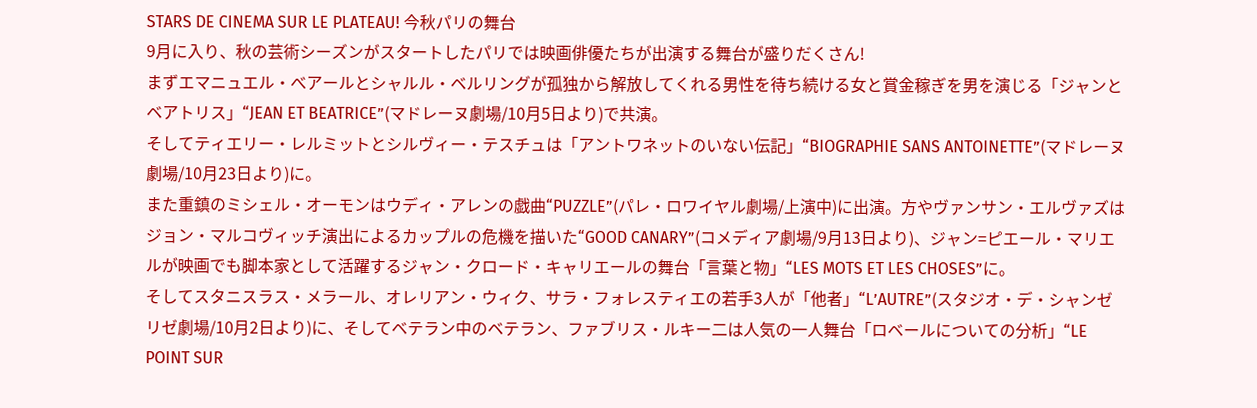STARS DE CINEMA SUR LE PLATEAU! 今秋パリの舞台
9月に入り、秋の芸術シーズンがスタートしたパリでは映画俳優たちが出演する舞台が盛りだくさん!
まずエマニュエル・べアールとシャルル・ベルリングが孤独から解放してくれる男性を待ち続ける女と賞金稼ぎを男を演じる「ジャンとベアトリス」“JEAN ET BEATRICE”(マドレーヌ劇場/10月5日より)で共演。
そしてティエリー・レルミットとシルヴィー・テスチュは「アントワネットのいない伝記」“BIOGRAPHIE SANS ANTOINETTE”(マドレーヌ劇場/10月23日より)に。
また重鎮のミシェル・オーモンはウディ・アレンの戯曲“PUZZLE”(パレ・ロワイヤル劇場/上演中)に出演。方やヴァンサン・エルヴァズはジョン・マルコヴィッチ演出によるカップルの危機を描いた“GOOD CANARY”(コメディア劇場/9月13日より)、ジャン=ピエール・マリエルが映画でも脚本家として活躍するジャン・クロード・キャリエールの舞台「言葉と物」“LES MOTS ET LES CHOSES”に。
そしてスタニスラス・メラール、オレリアン・ウィク、サラ・フォレスティエの若手3人が「他者」“L’AUTRE”(スタジオ・デ・シャンゼリゼ劇場/10月2日より)に、そしてベテラン中のベテラン、ファブリス・ルキー二は人気の一人舞台「ロベールについての分析」“LE POINT SUR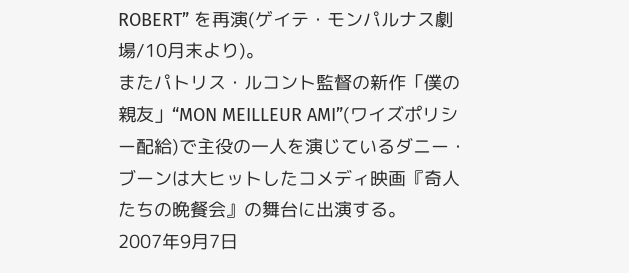ROBERT” を再演(ゲイテ・モンパルナス劇場/10月末より)。
またパトリス・ルコント監督の新作「僕の親友」“MON MEILLEUR AMI”(ワイズポリシー配給)で主役の一人を演じているダニー・ブーンは大ヒットしたコメディ映画『奇人たちの晩餐会』の舞台に出演する。
2007年9月7日